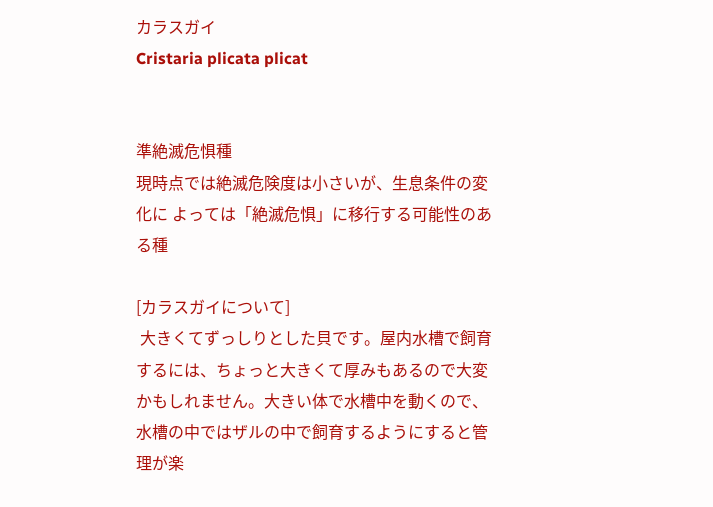カラスガイ
Cristaria plicata plicat


準絶滅危惧種
現時点では絶滅危険度は小さいが、生息条件の変化に よっては「絶滅危惧」に移行する可能性のある種

[カラスガイについて]
 大きくてずっしりとした貝です。屋内水槽で飼育するには、ちょっと大きくて厚みもあるので大変かもしれません。大きい体で水槽中を動くので、水槽の中ではザルの中で飼育するようにすると管理が楽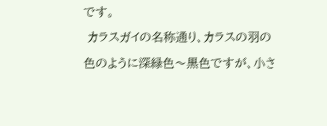です。
 カラスガイの名称通り、カラスの羽の色のように深緑色〜黒色ですが、小さ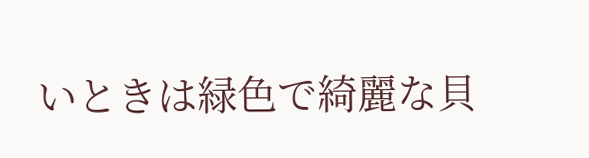いときは緑色で綺麗な貝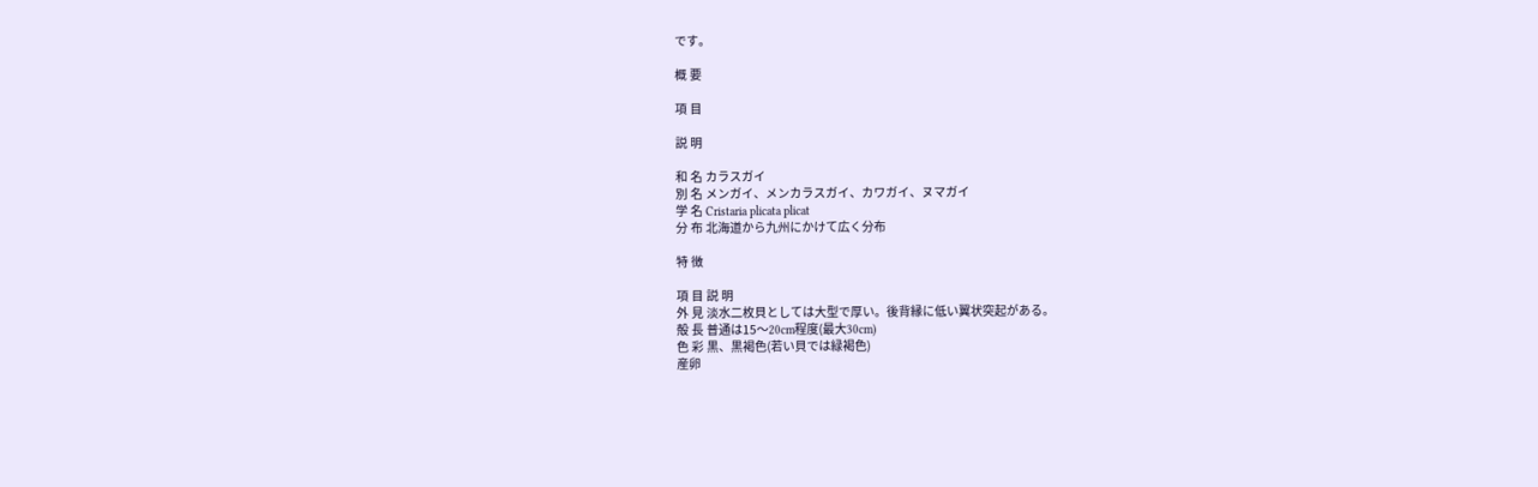です。

概 要

項 目

説 明

和 名 カラスガイ
別 名 メンガイ、メンカラスガイ、カワガイ、ヌマガイ
学 名 Cristaria plicata plicat
分 布 北海道から九州にかけて広く分布

特 徴

項 目 説 明
外 見 淡水二枚貝としては大型で厚い。後背縁に低い翼状突起がある。
殻 長 普通は15〜20cm程度(最大30cm)
色 彩 黒、黒褐色(若い貝では緑褐色)
産卵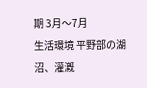期 3月〜7月
生活環境 平野部の湖沼、灌漑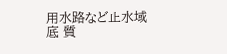用水路など止水域
底 質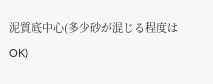泥質底中心(多少砂が混じる程度はOK)